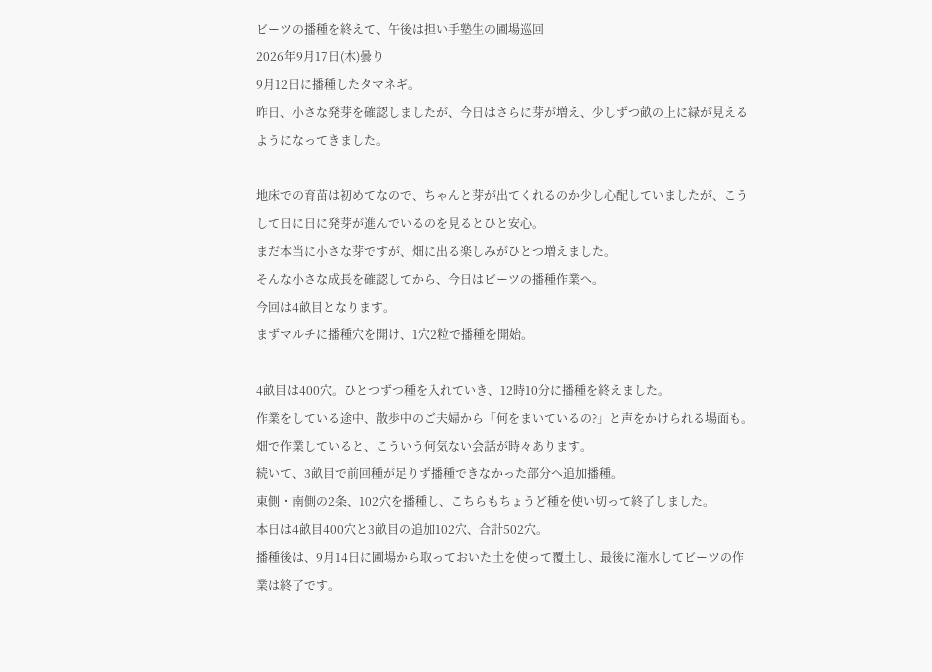ビーツの播種を終えて、午後は担い手塾生の圃場巡回
2026年9月17日(木)曇り
9月12日に播種したタマネギ。
昨日、小さな発芽を確認しましたが、今日はさらに芽が増え、少しずつ畝の上に緑が見えるようになってきました。

地床での育苗は初めてなので、ちゃんと芽が出てくれるのか少し心配していましたが、こうして日に日に発芽が進んでいるのを見るとひと安心。
まだ本当に小さな芽ですが、畑に出る楽しみがひとつ増えました。
そんな小さな成長を確認してから、今日はビーツの播種作業へ。
今回は4畝目となります。
まずマルチに播種穴を開け、1穴2粒で播種を開始。

4畝目は400穴。ひとつずつ種を入れていき、12時10分に播種を終えました。
作業をしている途中、散歩中のご夫婦から「何をまいているの?」と声をかけられる場面も。
畑で作業していると、こういう何気ない会話が時々あります。
続いて、3畝目で前回種が足りず播種できなかった部分へ追加播種。
東側・南側の2条、102穴を播種し、こちらもちょうど種を使い切って終了しました。
本日は4畝目400穴と3畝目の追加102穴、合計502穴。
播種後は、9月14日に圃場から取っておいた土を使って覆土し、最後に潅水してビーツの作業は終了です。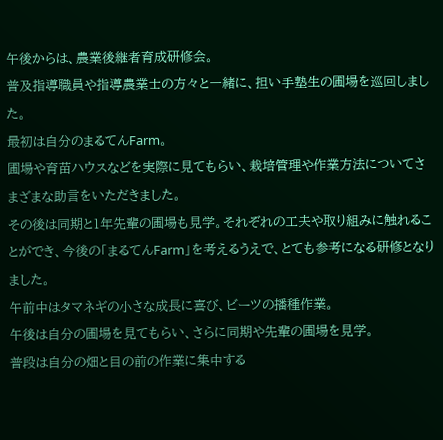午後からは、農業後継者育成研修会。
普及指導職員や指導農業士の方々と一緒に、担い手塾生の圃場を巡回しました。
最初は自分のまるてんFarm。
圃場や育苗ハウスなどを実際に見てもらい、栽培管理や作業方法についてさまざまな助言をいただきました。
その後は同期と1年先輩の圃場も見学。それぞれの工夫や取り組みに触れることができ、今後の「まるてんFarm」を考えるうえで、とても参考になる研修となりました。
午前中はタマネギの小さな成長に喜び、ビーツの播種作業。
午後は自分の圃場を見てもらい、さらに同期や先輩の圃場を見学。
普段は自分の畑と目の前の作業に集中する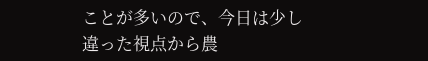ことが多いので、今日は少し違った視点から農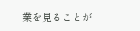業を見ることが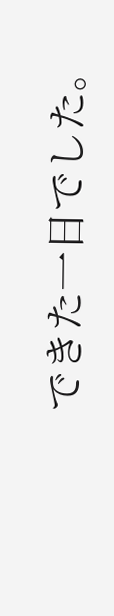できた一日でした。